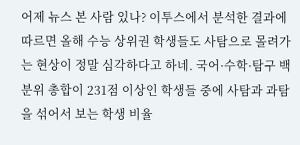어제 뉴스 본 사람 있나? 이투스에서 분석한 결과에 따르면 올해 수능 상위권 학생들도 사탐으로 몰려가는 현상이 정말 심각하다고 하네. 국어·수학·탐구 백분위 총합이 231점 이상인 학생들 중에 사탐과 과탐을 섞어서 보는 학생 비율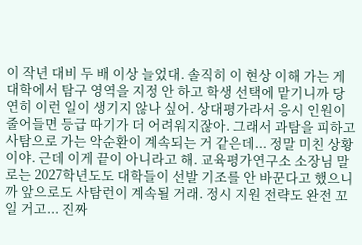이 작년 대비 두 배 이상 늘었대. 솔직히 이 현상 이해 가는 게 대학에서 탐구 영역을 지정 안 하고 학생 선택에 맡기니까 당연히 이런 일이 생기지 않나 싶어. 상대평가라서 응시 인원이 줄어들면 등급 따기가 더 어려워지잖아. 그래서 과탐을 피하고 사탐으로 가는 악순환이 계속되는 거 같은데... 정말 미친 상황이야. 근데 이게 끝이 아니라고 해. 교육평가연구소 소장님 말로는 2027학년도도 대학들이 선발 기조를 안 바꾼다고 했으니까 앞으로도 사탐런이 계속될 거래. 정시 지원 전략도 완전 꼬일 거고... 진짜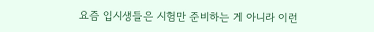요즘 입시생들은 시험만 준비하는 게 아니라 이런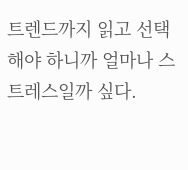트렌드까지 읽고 선택해야 하니까 얼마나 스트레스일까 싶다.